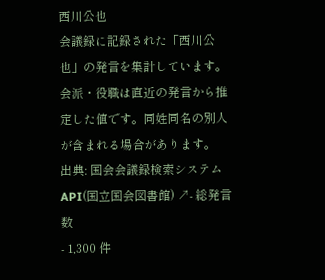西川公也
会議録に記録された「西川公也」の発言を集計しています。会派・役職は直近の発言から推定した値です。同姓同名の別人が含まれる場合があります。
出典: 国会会議録検索システム API(国立国会図書館) ↗- 総発言数
- 1,300 件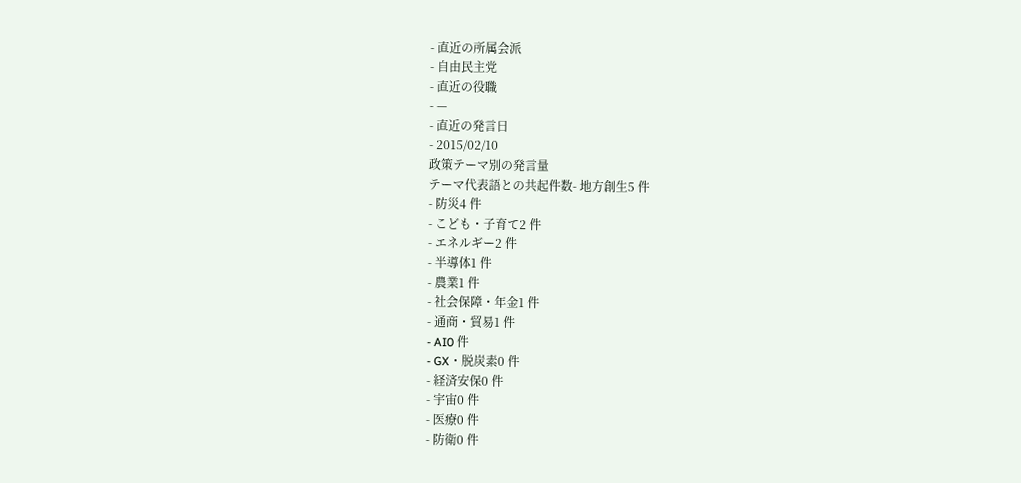- 直近の所属会派
- 自由民主党
- 直近の役職
- —
- 直近の発言日
- 2015/02/10
政策テーマ別の発言量
テーマ代表語との共起件数- 地方創生5 件
- 防災4 件
- こども・子育て2 件
- エネルギー2 件
- 半導体1 件
- 農業1 件
- 社会保障・年金1 件
- 通商・貿易1 件
- AI0 件
- GX・脱炭素0 件
- 経済安保0 件
- 宇宙0 件
- 医療0 件
- 防衛0 件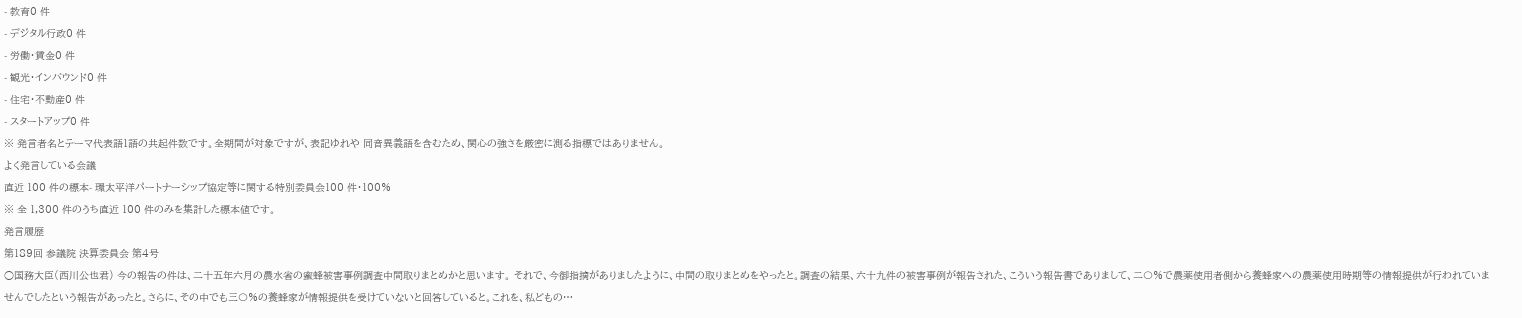- 教育0 件
- デジタル行政0 件
- 労働・賃金0 件
- 観光・インバウンド0 件
- 住宅・不動産0 件
- スタートアップ0 件
※ 発言者名とテーマ代表語1語の共起件数です。全期間が対象ですが、表記ゆれや 同音異義語を含むため、関心の強さを厳密に測る指標ではありません。
よく発言している会議
直近 100 件の標本- 環太平洋パートナーシップ協定等に関する特別委員会100 件・100%
※ 全 1,300 件のうち直近 100 件のみを集計した標本値です。
発言履歴
第189回 参議院 決算委員会 第4号
○国務大臣(西川公也君) 今の報告の件は、二十五年六月の農水省の蜜蜂被害事例調査中間取りまとめかと思います。 それで、今御指摘がありましたように、中間の取りまとめをやったと。調査の結果、六十九件の被害事例が報告された、こういう報告書でありまして、二〇%で農薬使用者側から養蜂家への農薬使用時期等の情報提供が行われていませんでしたという報告があったと。さらに、その中でも三〇%の養蜂家が情報提供を受けていないと回答していると。これを、私どもの…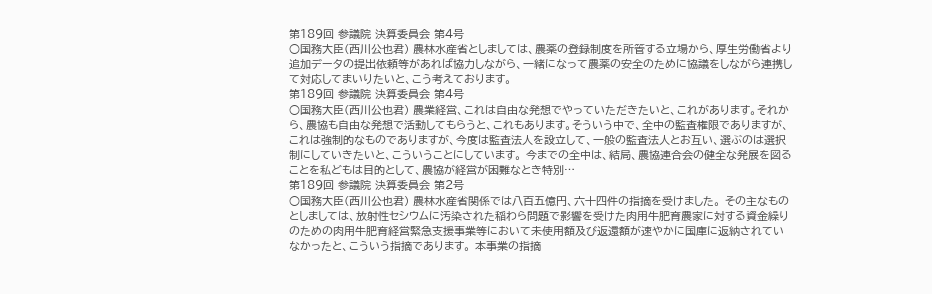第189回 参議院 決算委員会 第4号
○国務大臣(西川公也君) 農林水産省としましては、農薬の登録制度を所管する立場から、厚生労働省より追加データの提出依頼等があれば協力しながら、一緒になって農薬の安全のために協議をしながら連携して対応してまいりたいと、こう考えております。
第189回 参議院 決算委員会 第4号
○国務大臣(西川公也君) 農業経営、これは自由な発想でやっていただきたいと、これがあります。それから、農協も自由な発想で活動してもらうと、これもあります。そういう中で、全中の監査権限でありますが、これは強制的なものでありますが、今度は監査法人を設立して、一般の監査法人とお互い、選ぶのは選択制にしていきたいと、こういうことにしています。 今までの全中は、結局、農協連合会の健全な発展を図ることを私どもは目的として、農協が経営が困難なとき特別…
第189回 参議院 決算委員会 第2号
○国務大臣(西川公也君) 農林水産省関係では八百五億円、六十四件の指摘を受けました。 その主なものとしましては、放射性セシウムに汚染された稲わら問題で影響を受けた肉用牛肥育農家に対する資金繰りのための肉用牛肥育経営緊急支援事業等において未使用額及び返還額が速やかに国庫に返納されていなかったと、こういう指摘であります。 本事業の指摘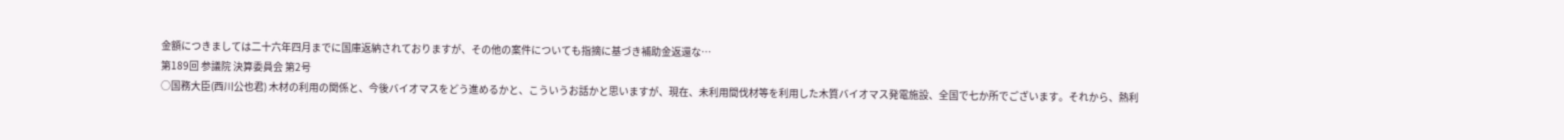金額につきましては二十六年四月までに国庫返納されておりますが、その他の案件についても指摘に基づき補助金返還な…
第189回 参議院 決算委員会 第2号
○国務大臣(西川公也君) 木材の利用の関係と、今後バイオマスをどう進めるかと、こういうお話かと思いますが、現在、未利用間伐材等を利用した木質バイオマス発電施設、全国で七か所でございます。それから、熱利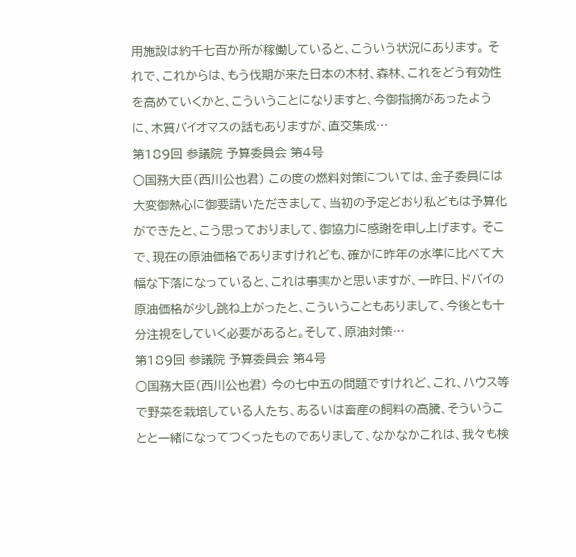用施設は約千七百か所が稼働していると、こういう状況にあります。 それで、これからは、もう伐期が来た日本の木材、森林、これをどう有効性を高めていくかと、こういうことになりますと、今御指摘があったように、木質バイオマスの話もありますが、直交集成…
第189回 参議院 予算委員会 第4号
○国務大臣(西川公也君) この度の燃料対策については、金子委員には大変御熱心に御要請いただきまして、当初の予定どおり私どもは予算化ができたと、こう思っておりまして、御協力に感謝を申し上げます。 そこで、現在の原油価格でありますけれども、確かに昨年の水準に比べて大幅な下落になっていると、これは事実かと思いますが、一昨日、ドバイの原油価格が少し跳ね上がったと、こういうこともありまして、今後とも十分注視をしていく必要があると。そして、原油対策…
第189回 参議院 予算委員会 第4号
○国務大臣(西川公也君) 今の七中五の問題ですけれど、これ、ハウス等で野菜を栽培している人たち、あるいは畜産の飼料の高騰、そういうことと一緒になってつくったものでありまして、なかなかこれは、我々も検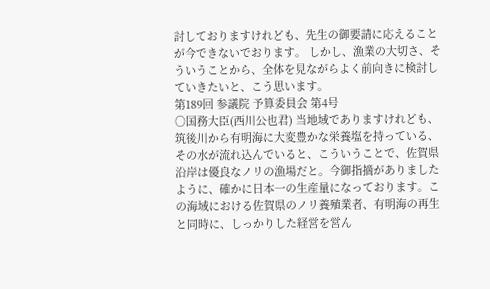討しておりますけれども、先生の御要請に応えることが今できないでおります。 しかし、漁業の大切さ、そういうことから、全体を見ながらよく前向きに検討していきたいと、こう思います。
第189回 参議院 予算委員会 第4号
○国務大臣(西川公也君) 当地域でありますけれども、筑後川から有明海に大変豊かな栄養塩を持っている、その水が流れ込んでいると、こういうことで、佐賀県沿岸は優良なノリの漁場だと。今御指摘がありましたように、確かに日本一の生産量になっております。この海域における佐賀県のノリ養殖業者、有明海の再生と同時に、しっかりした経営を営ん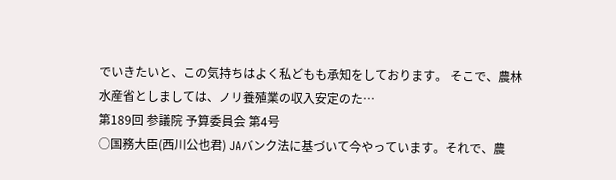でいきたいと、この気持ちはよく私どもも承知をしております。 そこで、農林水産省としましては、ノリ養殖業の収入安定のた…
第189回 参議院 予算委員会 第4号
○国務大臣(西川公也君) JAバンク法に基づいて今やっています。それで、農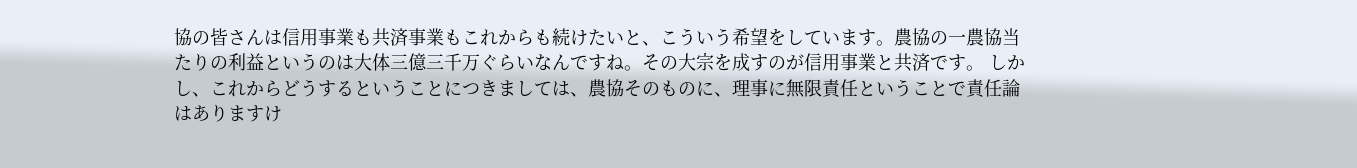協の皆さんは信用事業も共済事業もこれからも続けたいと、こういう希望をしています。農協の一農協当たりの利益というのは大体三億三千万ぐらいなんですね。その大宗を成すのが信用事業と共済です。 しかし、これからどうするということにつきましては、農協そのものに、理事に無限責任ということで責任論はありますけ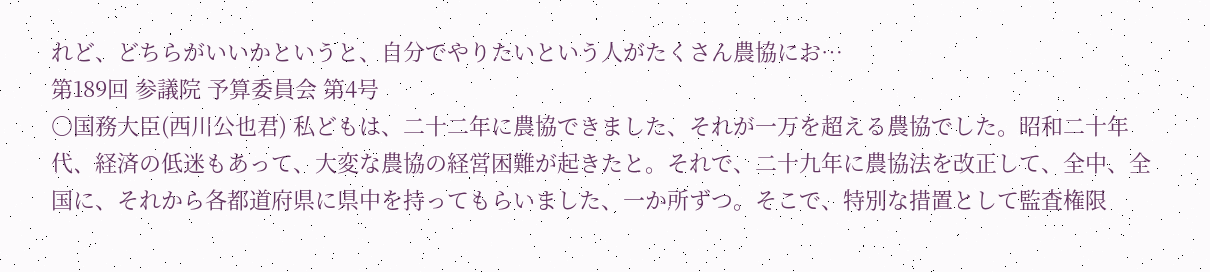れど、どちらがいいかというと、自分でやりたいという人がたくさん農協にお…
第189回 参議院 予算委員会 第4号
○国務大臣(西川公也君) 私どもは、二十二年に農協できました、それが一万を超える農協でした。昭和二十年代、経済の低迷もあって、大変な農協の経営困難が起きたと。それで、二十九年に農協法を改正して、全中、全国に、それから各都道府県に県中を持ってもらいました、一か所ずつ。そこで、特別な措置として監査権限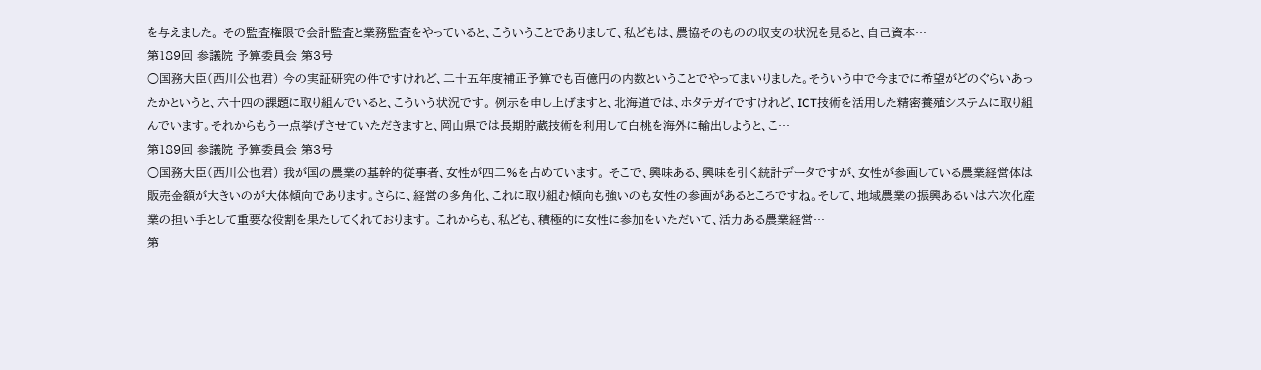を与えました。 その監査権限で会計監査と業務監査をやっていると、こういうことでありまして、私どもは、農協そのものの収支の状況を見ると、自己資本…
第189回 参議院 予算委員会 第3号
○国務大臣(西川公也君) 今の実証研究の件ですけれど、二十五年度補正予算でも百億円の内数ということでやってまいりました。そういう中で今までに希望がどのぐらいあったかというと、六十四の課題に取り組んでいると、こういう状況です。 例示を申し上げますと、北海道では、ホタテガイですけれど、ICT技術を活用した精密養殖システムに取り組んでいます。それからもう一点挙げさせていただきますと、岡山県では長期貯蔵技術を利用して白桃を海外に輸出しようと、こ…
第189回 参議院 予算委員会 第3号
○国務大臣(西川公也君) 我が国の農業の基幹的従事者、女性が四二%を占めています。 そこで、興味ある、興味を引く統計データですが、女性が参画している農業経営体は販売金額が大きいのが大体傾向であります。さらに、経営の多角化、これに取り組む傾向も強いのも女性の参画があるところですね。そして、地域農業の振興あるいは六次化産業の担い手として重要な役割を果たしてくれております。 これからも、私ども、積極的に女性に参加をいただいて、活力ある農業経営…
第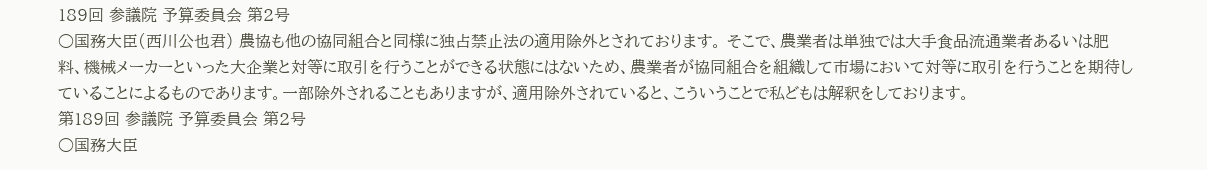189回 参議院 予算委員会 第2号
○国務大臣(西川公也君) 農協も他の協同組合と同様に独占禁止法の適用除外とされております。 そこで、農業者は単独では大手食品流通業者あるいは肥料、機械メーカーといった大企業と対等に取引を行うことができる状態にはないため、農業者が協同組合を組織して市場において対等に取引を行うことを期待していることによるものであります。一部除外されることもありますが、適用除外されていると、こういうことで私どもは解釈をしております。
第189回 参議院 予算委員会 第2号
○国務大臣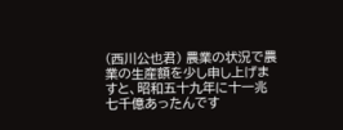(西川公也君) 農業の状況で農業の生産額を少し申し上げますと、昭和五十九年に十一兆七千億あったんです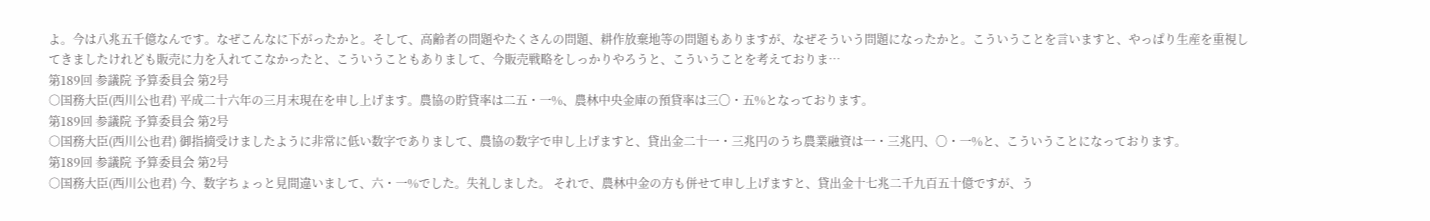よ。今は八兆五千億なんです。なぜこんなに下がったかと。そして、高齢者の問題やたくさんの問題、耕作放棄地等の問題もありますが、なぜそういう問題になったかと。こういうことを言いますと、やっぱり生産を重視してきましたけれども販売に力を入れてこなかったと、こういうこともありまして、今販売戦略をしっかりやろうと、こういうことを考えておりま…
第189回 参議院 予算委員会 第2号
○国務大臣(西川公也君) 平成二十六年の三月末現在を申し上げます。農協の貯貸率は二五・一%、農林中央金庫の預貸率は三〇・五%となっております。
第189回 参議院 予算委員会 第2号
○国務大臣(西川公也君) 御指摘受けましたように非常に低い数字でありまして、農協の数字で申し上げますと、貸出金二十一・三兆円のうち農業融資は一・三兆円、〇・一%と、こういうことになっております。
第189回 参議院 予算委員会 第2号
○国務大臣(西川公也君) 今、数字ちょっと見間違いまして、六・一%でした。失礼しました。 それで、農林中金の方も併せて申し上げますと、貸出金十七兆二千九百五十億ですが、う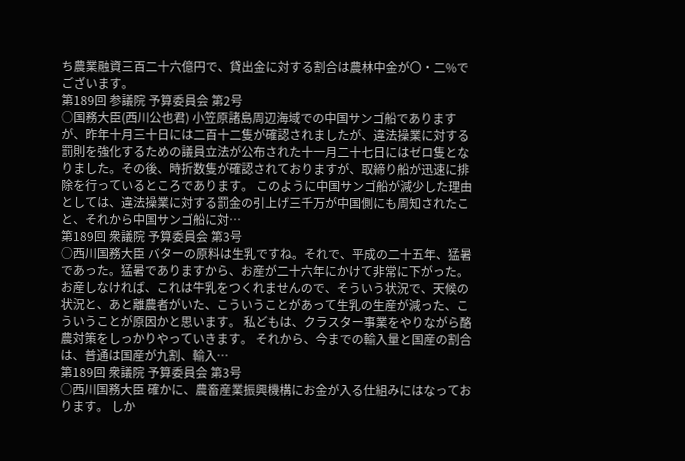ち農業融資三百二十六億円で、貸出金に対する割合は農林中金が〇・二%でございます。
第189回 参議院 予算委員会 第2号
○国務大臣(西川公也君) 小笠原諸島周辺海域での中国サンゴ船でありますが、昨年十月三十日には二百十二隻が確認されましたが、違法操業に対する罰則を強化するための議員立法が公布された十一月二十七日にはゼロ隻となりました。その後、時折数隻が確認されておりますが、取締り船が迅速に排除を行っているところであります。 このように中国サンゴ船が減少した理由としては、違法操業に対する罰金の引上げ三千万が中国側にも周知されたこと、それから中国サンゴ船に対…
第189回 衆議院 予算委員会 第3号
○西川国務大臣 バターの原料は生乳ですね。それで、平成の二十五年、猛暑であった。猛暑でありますから、お産が二十六年にかけて非常に下がった。お産しなければ、これは牛乳をつくれませんので、そういう状況で、天候の状況と、あと離農者がいた、こういうことがあって生乳の生産が減った、こういうことが原因かと思います。 私どもは、クラスター事業をやりながら酪農対策をしっかりやっていきます。 それから、今までの輸入量と国産の割合は、普通は国産が九割、輸入…
第189回 衆議院 予算委員会 第3号
○西川国務大臣 確かに、農畜産業振興機構にお金が入る仕組みにはなっております。 しか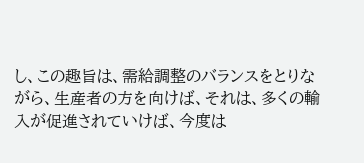し、この趣旨は、需給調整のバランスをとりながら、生産者の方を向けば、それは、多くの輸入が促進されていけば、今度は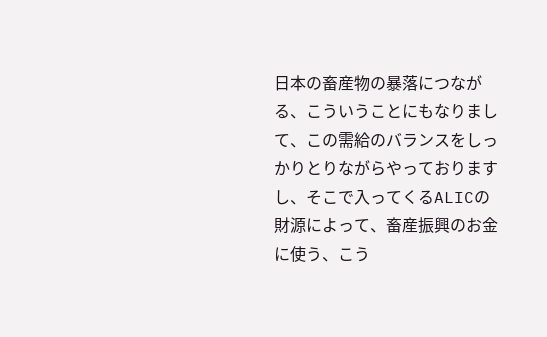日本の畜産物の暴落につながる、こういうことにもなりまして、この需給のバランスをしっかりとりながらやっておりますし、そこで入ってくるALICの財源によって、畜産振興のお金に使う、こう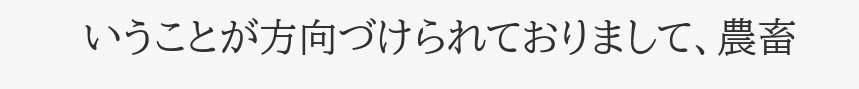いうことが方向づけられておりまして、農畜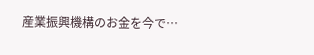産業振興機構のお金を今で…